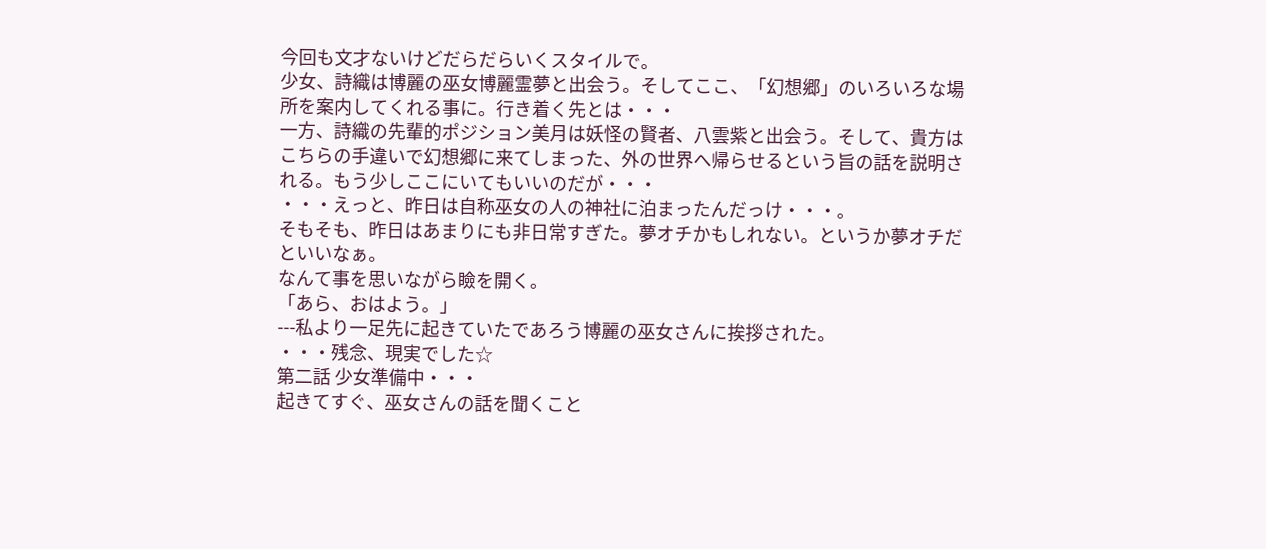今回も文才ないけどだらだらいくスタイルで。
少女、詩織は博麗の巫女博麗霊夢と出会う。そしてここ、「幻想郷」のいろいろな場
所を案内してくれる事に。行き着く先とは・・・
一方、詩織の先輩的ポジション美月は妖怪の賢者、八雲紫と出会う。そして、貴方は
こちらの手違いで幻想郷に来てしまった、外の世界へ帰らせるという旨の話を説明さ
れる。もう少しここにいてもいいのだが・・・
・・・えっと、昨日は自称巫女の人の神社に泊まったんだっけ・・・。
そもそも、昨日はあまりにも非日常すぎた。夢オチかもしれない。というか夢オチだ
といいなぁ。
なんて事を思いながら瞼を開く。
「あら、おはよう。」
---私より一足先に起きていたであろう博麗の巫女さんに挨拶された。
・・・残念、現実でした☆
第二話 少女準備中・・・
起きてすぐ、巫女さんの話を聞くこと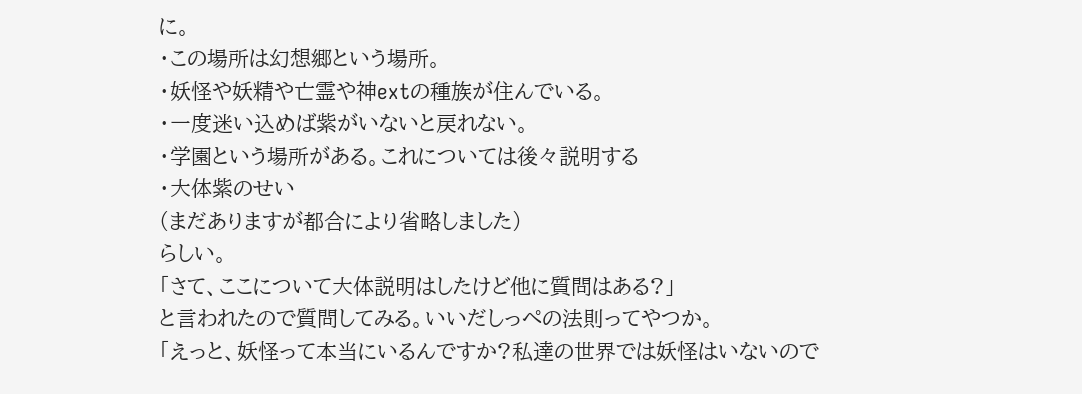に。
・この場所は幻想郷という場所。
・妖怪や妖精や亡霊や神extの種族が住んでいる。
・一度迷い込めば紫がいないと戻れない。
・学園という場所がある。これについては後々説明する
・大体紫のせい
(まだありますが都合により省略しました)
らしい。
「さて、ここについて大体説明はしたけど他に質問はある?」
と言われたので質問してみる。いいだしっぺの法則ってやつか。
「えっと、妖怪って本当にいるんですか?私達の世界では妖怪はいないので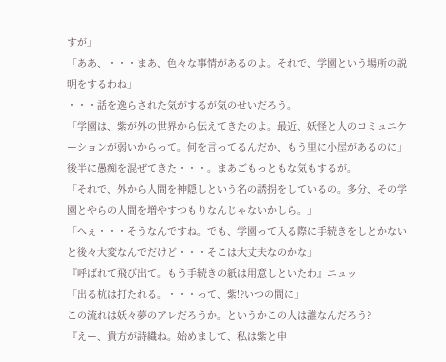すが」
「ああ、・・・まあ、色々な事情があるのよ。それで、学園という場所の説明をするわね」
・・・話を逸らされた気がするが気のせいだろう。
「学園は、紫が外の世界から伝えてきたのよ。最近、妖怪と人のコミュニケーションが弱いからって。何を言ってるんだか、もう里に小屋があるのに」
後半に愚痴を混ぜてきた・・・。まあごもっともな気もするが。
「それで、外から人間を神隠しという名の誘拐をしているの。多分、その学園とやらの人間を増やすつもりなんじゃないかしら。」
「へぇ・・・そうなんですね。でも、学園って入る際に手続きをしとかないと後々大変なんでだけど・・・そこは大丈夫なのかな」
『呼ばれて飛び出て。もう手続きの紙は用意しといたわ』ニュッ
「出る杭は打たれる。・・・って、紫!?いつの間に」
この流れは妖々夢のアレだろうか。というかこの人は誰なんだろう?
『えー、貴方が詩織ね。始めまして、私は紫と申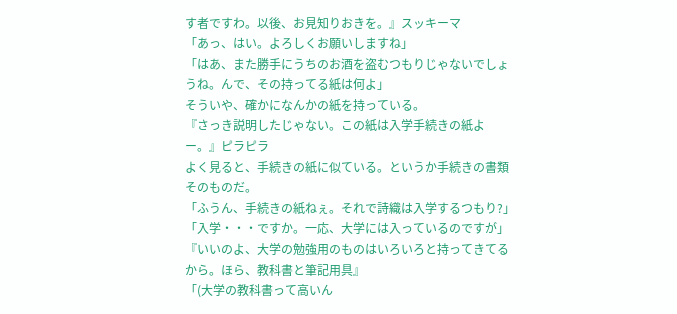す者ですわ。以後、お見知りおきを。』スッキーマ
「あっ、はい。よろしくお願いしますね」
「はあ、また勝手にうちのお酒を盗むつもりじゃないでしょうね。んで、その持ってる紙は何よ」
そういや、確かになんかの紙を持っている。
『さっき説明したじゃない。この紙は入学手続きの紙よー。』ピラピラ
よく見ると、手続きの紙に似ている。というか手続きの書類そのものだ。
「ふうん、手続きの紙ねぇ。それで詩織は入学するつもり?」
「入学・・・ですか。一応、大学には入っているのですが」
『いいのよ、大学の勉強用のものはいろいろと持ってきてるから。ほら、教科書と筆記用具』
「(大学の教科書って高いん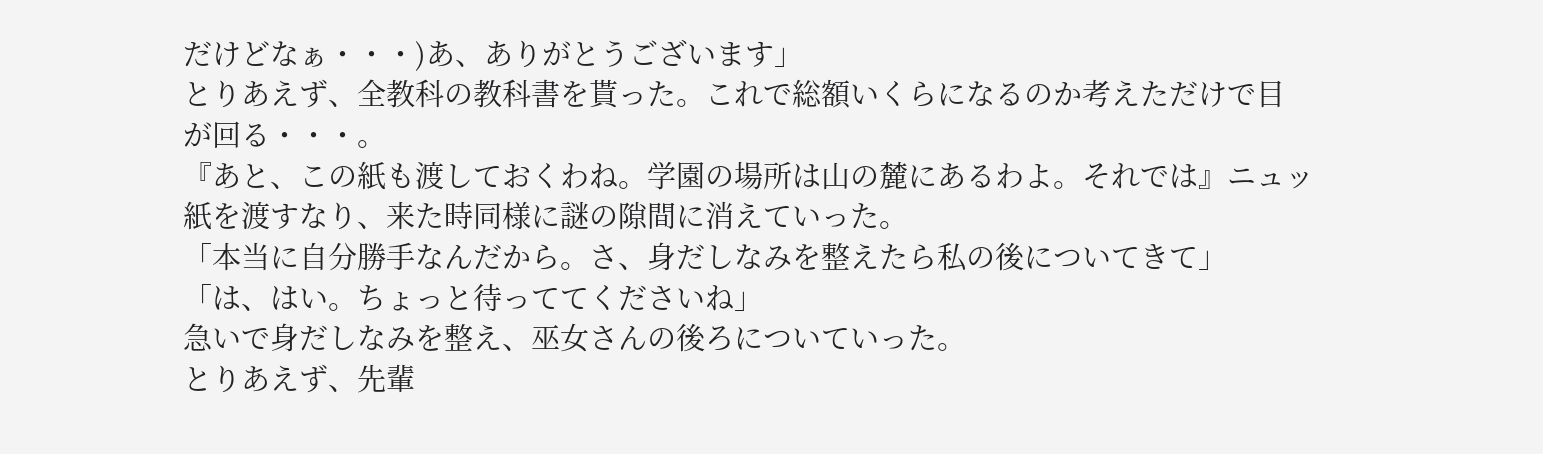だけどなぁ・・・)あ、ありがとうございます」
とりあえず、全教科の教科書を貰った。これで総額いくらになるのか考えただけで目
が回る・・・。
『あと、この紙も渡しておくわね。学園の場所は山の麓にあるわよ。それでは』ニュッ
紙を渡すなり、来た時同様に謎の隙間に消えていった。
「本当に自分勝手なんだから。さ、身だしなみを整えたら私の後についてきて」
「は、はい。ちょっと待っててくださいね」
急いで身だしなみを整え、巫女さんの後ろについていった。
とりあえず、先輩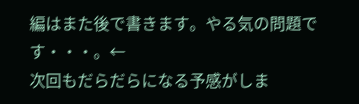編はまた後で書きます。やる気の問題です・・・。←
次回もだらだらになる予感がしま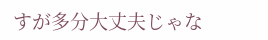すが多分大丈夫じゃな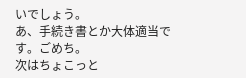いでしょう。
あ、手続き書とか大体適当です。ごめち。
次はちょこっと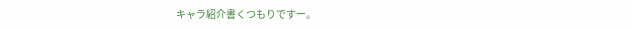キャラ紹介書くつもりですー。